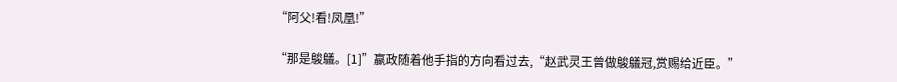“阿父!看!凤凰!”

“那是鵔鸃。[1]”嬴政随着他手指的方向看过去,“赵武灵王曾做鵔鸃冠,赏赐给近臣。”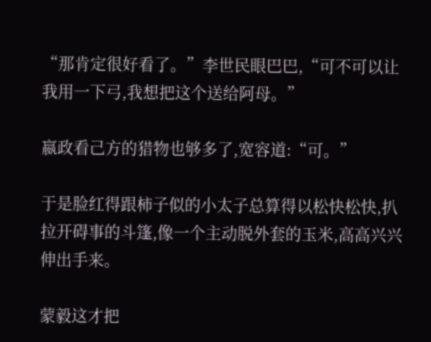“那肯定很好看了。”李世民眼巴巴,“可不可以让我用一下弓,我想把这个送给阿母。”

嬴政看己方的猎物也够多了,宽容道:“可。”

于是脸红得跟柿子似的小太子总算得以松快松快,扒拉开碍事的斗篷,像一个主动脱外套的玉米,高高兴兴伸出手来。

蒙毅这才把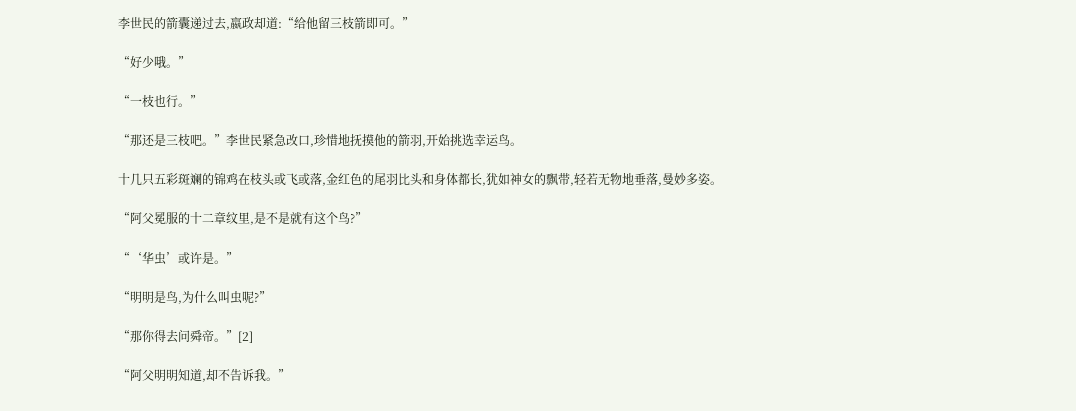李世民的箭囊递过去,嬴政却道:“给他留三枝箭即可。”

“好少哦。”

“一枝也行。”

“那还是三枝吧。”李世民紧急改口,珍惜地抚摸他的箭羽,开始挑选幸运鸟。

十几只五彩斑斓的锦鸡在枝头或飞或落,金红色的尾羽比头和身体都长,犹如神女的飘带,轻若无物地垂落,曼妙多姿。

“阿父冕服的十二章纹里,是不是就有这个鸟?”

“‘华虫’或许是。”

“明明是鸟,为什么叫虫呢?”

“那你得去问舜帝。”[2]

“阿父明明知道,却不告诉我。”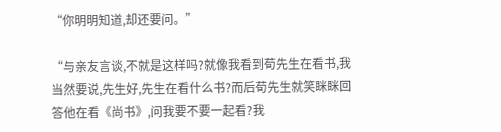“你明明知道,却还要问。”

“与亲友言谈,不就是这样吗?就像我看到荀先生在看书,我当然要说,先生好,先生在看什么书?而后荀先生就笑眯眯回答他在看《尚书》,问我要不要一起看?我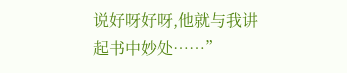说好呀好呀,他就与我讲起书中妙处……”